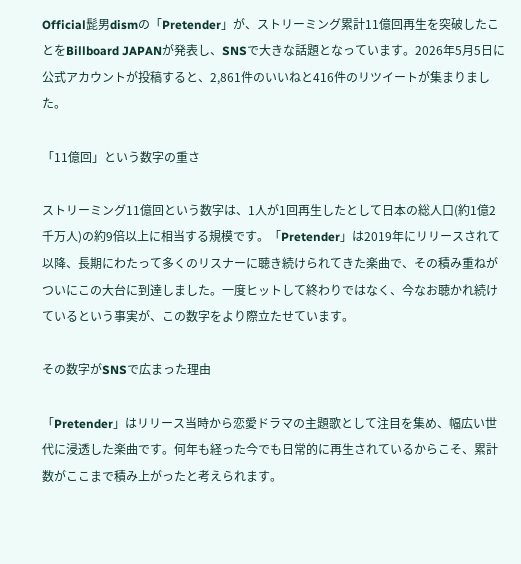Official髭男dismの「Pretender」が、ストリーミング累計11億回再生を突破したことをBillboard JAPANが発表し、SNSで大きな話題となっています。2026年5月5日に公式アカウントが投稿すると、2,861件のいいねと416件のリツイートが集まりました。

「11億回」という数字の重さ

ストリーミング11億回という数字は、1人が1回再生したとして日本の総人口(約1億2千万人)の約9倍以上に相当する規模です。「Pretender」は2019年にリリースされて以降、長期にわたって多くのリスナーに聴き続けられてきた楽曲で、その積み重ねがついにこの大台に到達しました。一度ヒットして終わりではなく、今なお聴かれ続けているという事実が、この数字をより際立たせています。

その数字がSNSで広まった理由

「Pretender」はリリース当時から恋愛ドラマの主題歌として注目を集め、幅広い世代に浸透した楽曲です。何年も経った今でも日常的に再生されているからこそ、累計数がここまで積み上がったと考えられます。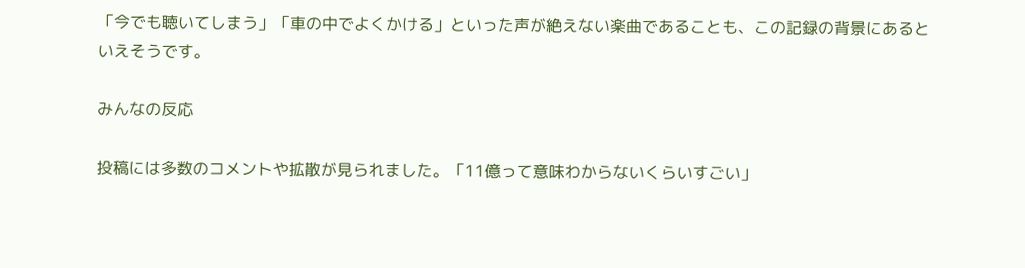「今でも聴いてしまう」「車の中でよくかける」といった声が絶えない楽曲であることも、この記録の背景にあるといえそうです。

みんなの反応

投稿には多数のコメントや拡散が見られました。「11億って意味わからないくらいすごい」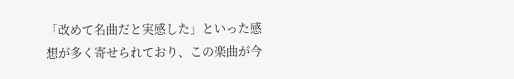「改めて名曲だと実感した」といった感想が多く寄せられており、この楽曲が今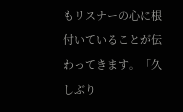もリスナーの心に根付いていることが伝わってきます。「久しぶり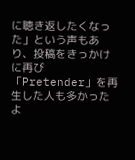に聴き返したくなった」という声もあり、投稿をきっかけに再び「Pretender」を再生した人も多かったよ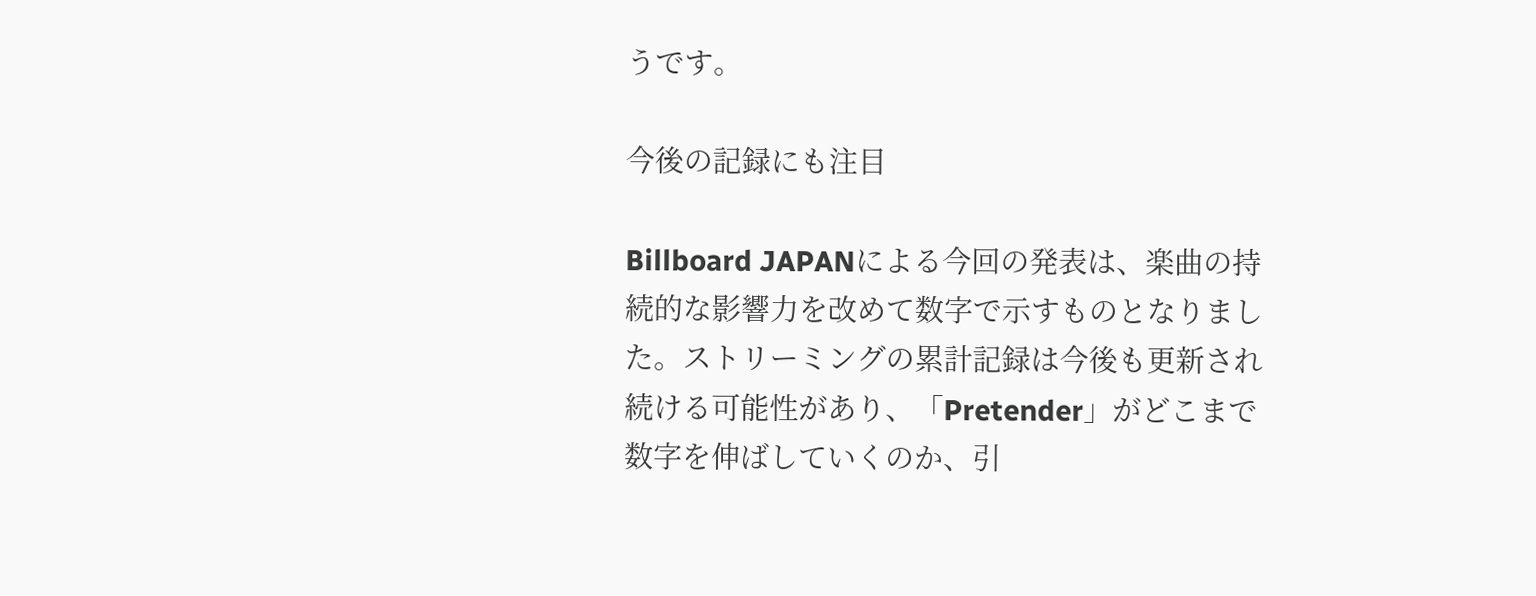うです。

今後の記録にも注目

Billboard JAPANによる今回の発表は、楽曲の持続的な影響力を改めて数字で示すものとなりました。ストリーミングの累計記録は今後も更新され続ける可能性があり、「Pretender」がどこまで数字を伸ばしていくのか、引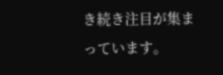き続き注目が集まっています。